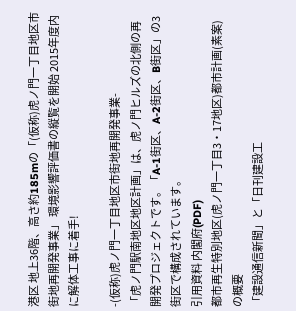港区 地上36階、高さ約185mの「(仮称)虎ノ門一丁目地区市街地再開発事業」 環境影響評価書の縦覧を開始 2015年度内に解体工事に着手!

-(仮称)虎ノ門一丁目地区市街地再開発事業-
「虎ノ門駅南地区地区計画」は、虎ノ門ヒルズの北側の再開発プロジェクトです。「A-1街区、A-2街区、B街区」の3街区で構成されています。
引用資料 内閣府(PDF)
都市再生特別地区(虎ノ門一丁目3・17地区)都市計画(素案)の概要
「建設通信新聞」と「日刊建設工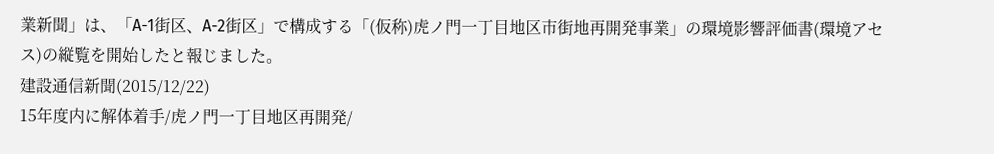業新聞」は、「A-1街区、A-2街区」で構成する「(仮称)虎ノ門一丁目地区市街地再開発事業」の環境影響評価書(環境アセス)の縦覧を開始したと報じました。
建設通信新聞(2015/12/22)
15年度内に解体着手/虎ノ門一丁目地区再開発/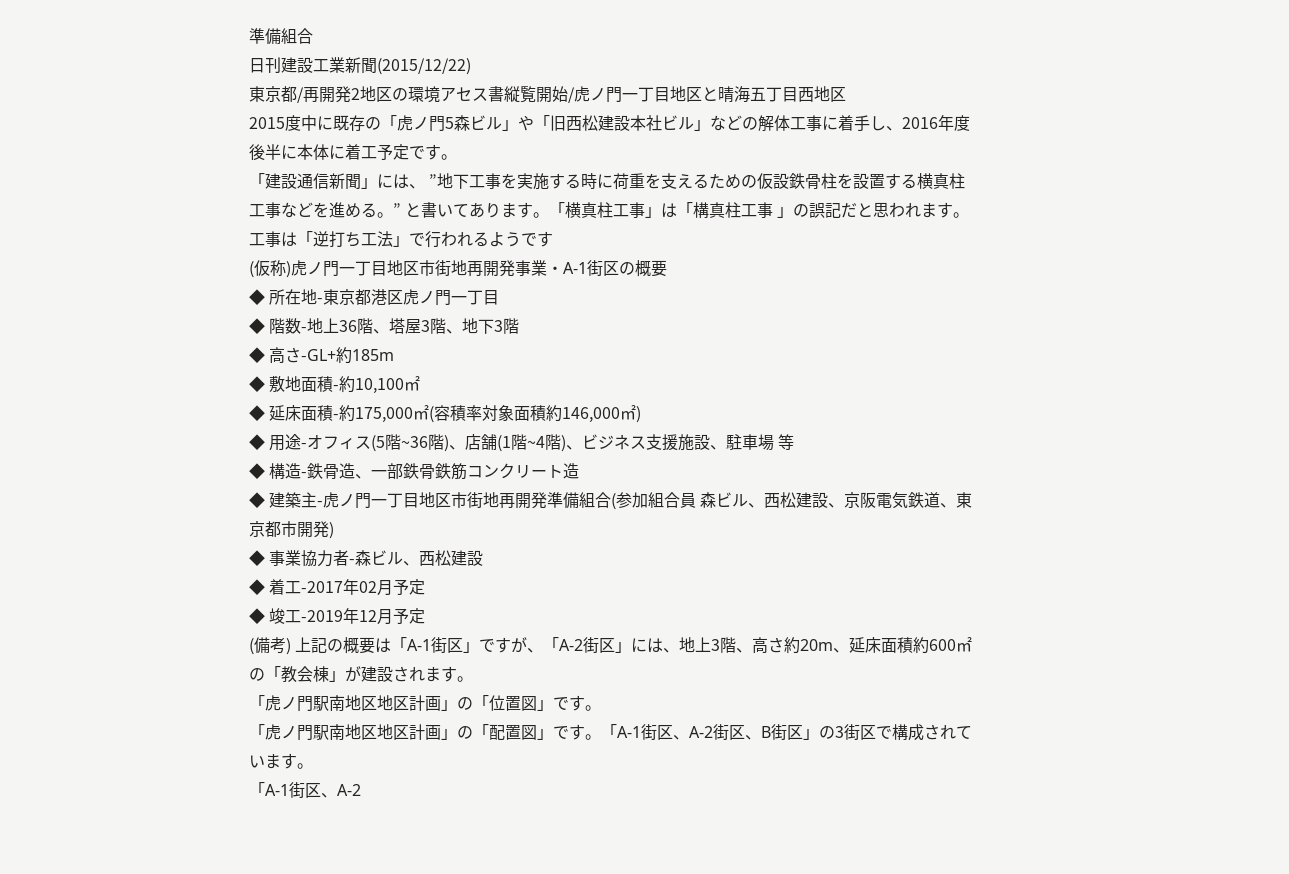準備組合
日刊建設工業新聞(2015/12/22)
東京都/再開発2地区の環境アセス書縦覧開始/虎ノ門一丁目地区と晴海五丁目西地区
2015度中に既存の「虎ノ門5森ビル」や「旧西松建設本社ビル」などの解体工事に着手し、2016年度後半に本体に着工予定です。
「建設通信新聞」には、 ”地下工事を実施する時に荷重を支えるための仮設鉄骨柱を設置する横真柱工事などを進める。” と書いてあります。「横真柱工事」は「構真柱工事 」の誤記だと思われます。工事は「逆打ち工法」で行われるようです
(仮称)虎ノ門一丁目地区市街地再開発事業・A-1街区の概要
◆ 所在地-東京都港区虎ノ門一丁目
◆ 階数-地上36階、塔屋3階、地下3階
◆ 高さ-GL+約185m
◆ 敷地面積-約10,100㎡
◆ 延床面積-約175,000㎡(容積率対象面積約146,000㎡)
◆ 用途-オフィス(5階~36階)、店舗(1階~4階)、ビジネス支援施設、駐車場 等
◆ 構造-鉄骨造、一部鉄骨鉄筋コンクリート造
◆ 建築主-虎ノ門一丁目地区市街地再開発準備組合(参加組合員 森ビル、西松建設、京阪電気鉄道、東京都市開発)
◆ 事業協力者-森ビル、西松建設
◆ 着工-2017年02月予定
◆ 竣工-2019年12月予定
(備考) 上記の概要は「A-1街区」ですが、「A-2街区」には、地上3階、高さ約20m、延床面積約600㎡の「教会棟」が建設されます。
「虎ノ門駅南地区地区計画」の「位置図」です。
「虎ノ門駅南地区地区計画」の「配置図」です。「A-1街区、A-2街区、B街区」の3街区で構成されています。
「A-1街区、A-2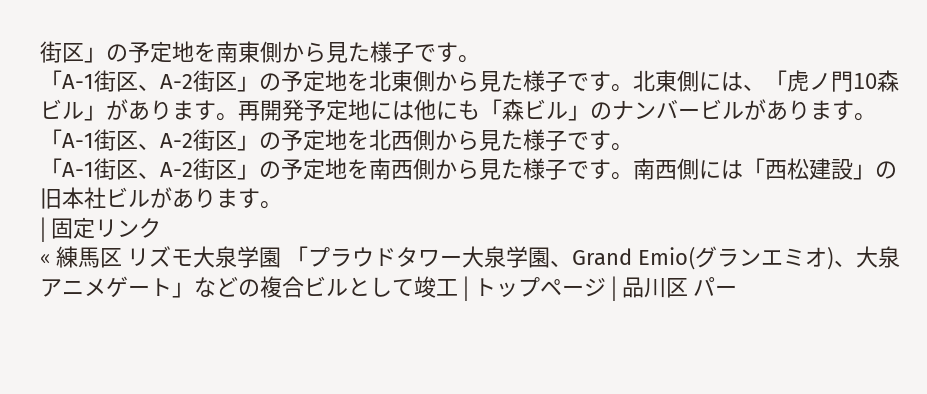街区」の予定地を南東側から見た様子です。
「A-1街区、A-2街区」の予定地を北東側から見た様子です。北東側には、「虎ノ門10森ビル」があります。再開発予定地には他にも「森ビル」のナンバービルがあります。
「A-1街区、A-2街区」の予定地を北西側から見た様子です。
「A-1街区、A-2街区」の予定地を南西側から見た様子です。南西側には「西松建設」の旧本社ビルがあります。
| 固定リンク
« 練馬区 リズモ大泉学園 「プラウドタワー大泉学園、Grand Emio(グランエミオ)、大泉アニメゲート」などの複合ビルとして竣工 | トップページ | 品川区 パー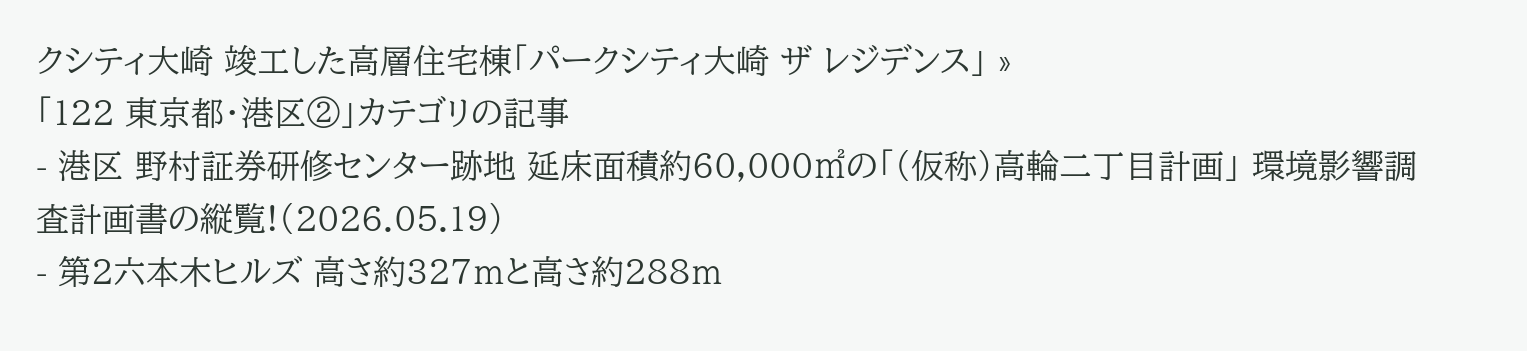クシティ大崎 竣工した高層住宅棟「パークシティ大崎 ザ レジデンス」 »
「122 東京都・港区②」カテゴリの記事
- 港区 野村証券研修センター跡地 延床面積約60,000㎡の「(仮称)高輪二丁目計画」 環境影響調査計画書の縦覧!(2026.05.19)
- 第2六本木ヒルズ 高さ約327ⅿと高さ約288ⅿ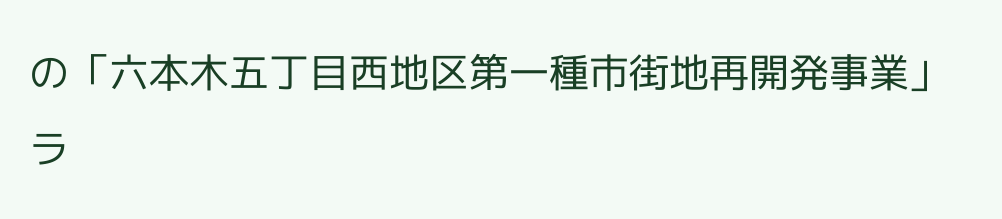の「六本木五丁目西地区第一種市街地再開発事業」 ラ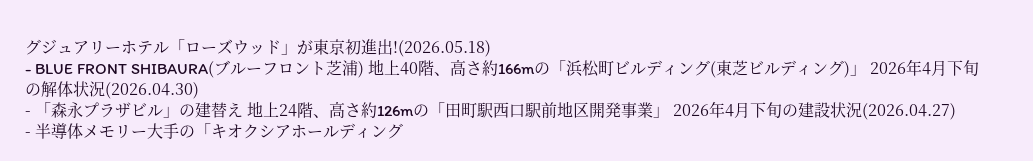グジュアリーホテル「ローズウッド」が東京初進出!(2026.05.18)
- BLUE FRONT SHIBAURA(ブルーフロント芝浦) 地上40階、高さ約166mの「浜松町ビルディング(東芝ビルディング)」 2026年4月下旬の解体状況(2026.04.30)
- 「森永プラザビル」の建替え 地上24階、高さ約126mの「田町駅西口駅前地区開発事業」 2026年4月下旬の建設状況(2026.04.27)
- 半導体メモリー大手の「キオクシアホールディング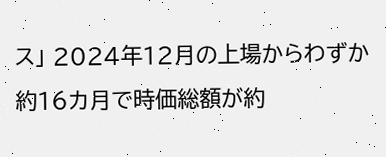ス」 2024年12月の上場からわずか約16カ月で時価総額が約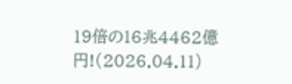19倍の16兆4462億円!(2026.04.11)